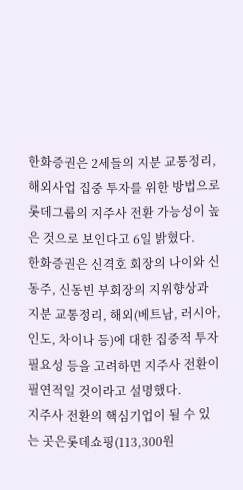한화증권은 2세들의 지분 교통정리, 해외사업 집중 투자를 위한 방법으로 롯데그룹의 지주사 전환 가능성이 높은 것으로 보인다고 6일 밝혔다.
한화증권은 신격호 회장의 나이와 신동주, 신동빈 부회장의 지위향상과 지분 교통정리, 해외(베트남, 러시아, 인도, 차이나 등)에 대한 집중적 투자 필요성 등을 고려하면 지주사 전환이 필연적일 것이라고 설명했다.
지주사 전환의 핵심기업이 될 수 있는 곳은롯데쇼핑(113,300원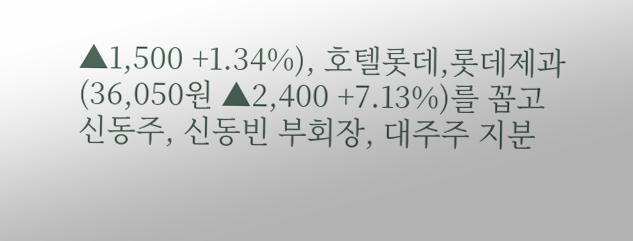▲1,500 +1.34%), 호텔롯데,롯데제과(36,050원 ▲2,400 +7.13%)를 꼽고 신동주, 신동빈 부회장, 대주주 지분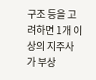구조 등을 고려하면 1개 이상의 지주사가 부상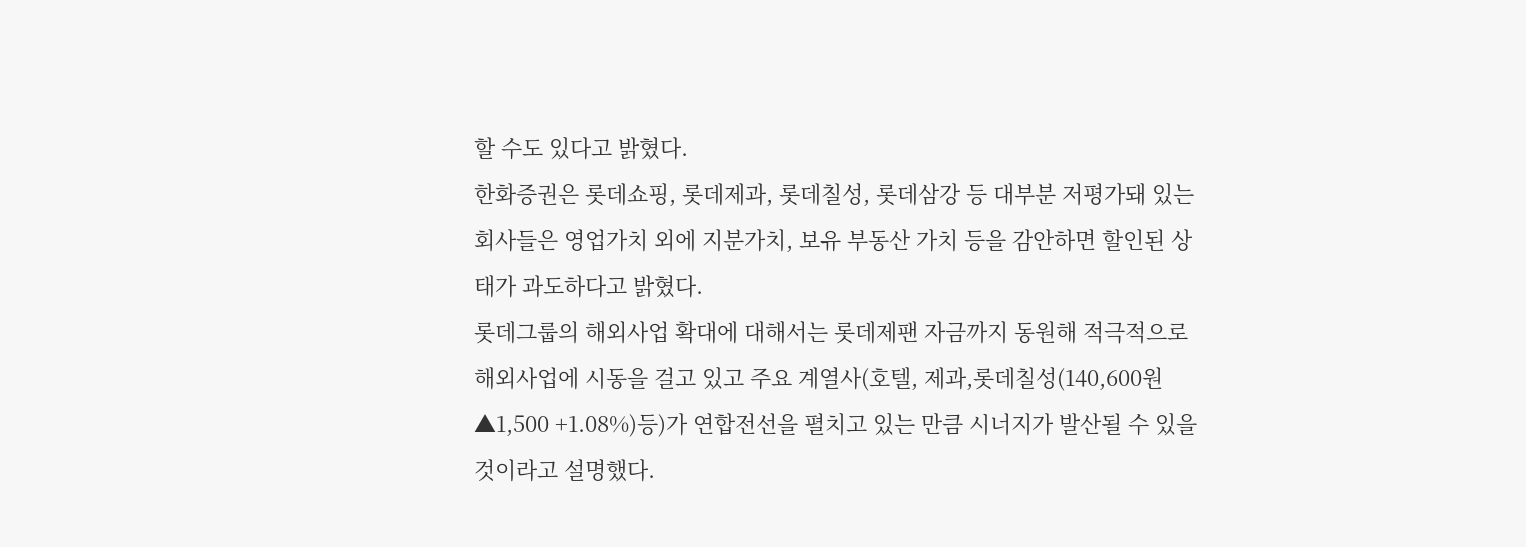할 수도 있다고 밝혔다.
한화증권은 롯데쇼핑, 롯데제과, 롯데칠성, 롯데삼강 등 대부분 저평가돼 있는 회사들은 영업가치 외에 지분가치, 보유 부동산 가치 등을 감안하면 할인된 상태가 과도하다고 밝혔다.
롯데그룹의 해외사업 확대에 대해서는 롯데제팬 자금까지 동원해 적극적으로 해외사업에 시동을 걸고 있고 주요 계열사(호텔, 제과,롯데칠성(140,600원 ▲1,500 +1.08%)등)가 연합전선을 펼치고 있는 만큼 시너지가 발산될 수 있을 것이라고 설명했다.